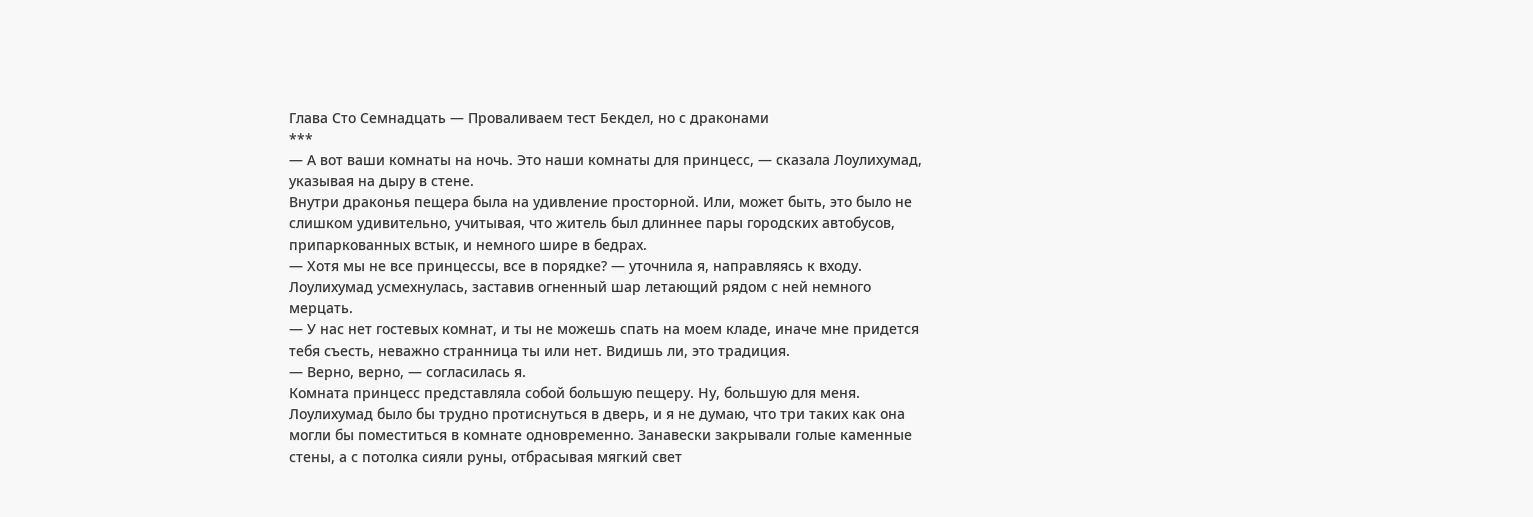Глава Сто Семнадцать — Проваливаем тест Бекдел, но с драконами
***
— А вот ваши комнаты на ночь. Это наши комнаты для принцесс, — сказала Лоулихумад, указывая на дыру в стене.
Внутри драконья пещера была на удивление просторной. Или, может быть, это было не слишком удивительно, учитывая, что житель был длиннее пары городских автобусов, припаркованных встык, и немного шире в бедрах.
— Хотя мы не все принцессы, все в порядке? — уточнила я, направляясь к входу.
Лоулихумад усмехнулась, заставив огненный шар летающий рядом с ней немного мерцать.
— У нас нет гостевых комнат, и ты не можешь спать на моем кладе, иначе мне придется тебя съесть, неважно странница ты или нет. Видишь ли, это традиция.
— Верно, верно, — согласилась я.
Комната принцесс представляла собой большую пещеру. Ну, большую для меня. Лоулихумад было бы трудно протиснуться в дверь, и я не думаю, что три таких как она могли бы поместиться в комнате одновременно. Занавески закрывали голые каменные стены, а с потолка сияли руны, отбрасывая мягкий свет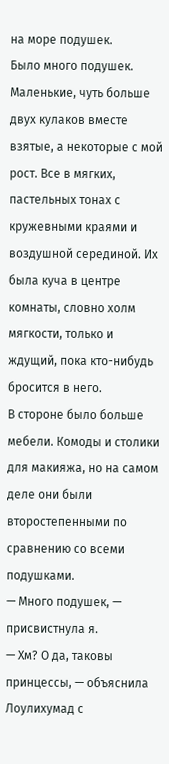на море подушек.
Было много подушек. Маленькие, чуть больше двух кулаков вместе взятые, а некоторые с мой рост. Все в мягких, пастельных тонах с кружевными краями и воздушной серединой. Их была куча в центре комнаты, словно холм мягкости, только и ждущий, пока кто-нибудь бросится в него.
В стороне было больше мебели. Комоды и столики для макияжа, но на самом деле они были второстепенными по сравнению со всеми подушками.
— Много подушек, — присвистнула я.
— Хм? О да, таковы принцессы, — объяснила Лоулихумад с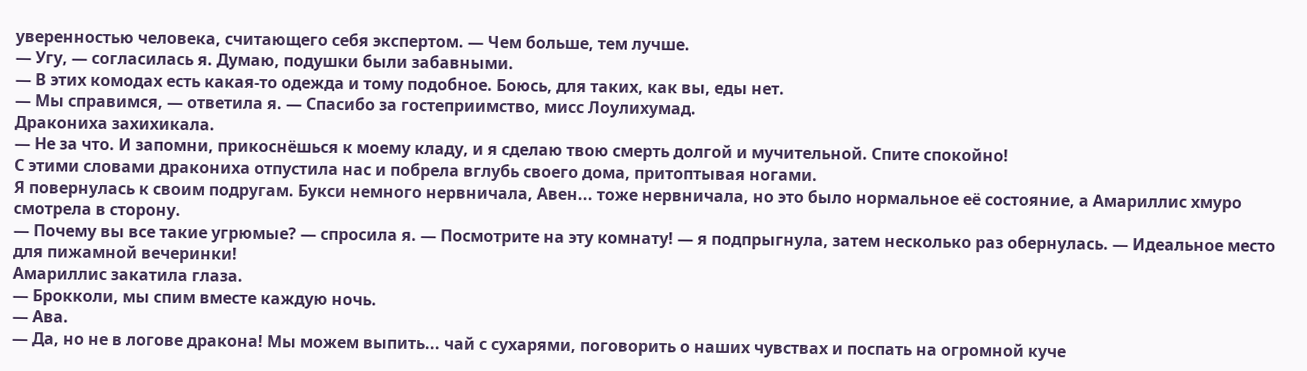уверенностью человека, считающего себя экспертом. — Чем больше, тем лучше.
— Угу, — согласилась я. Думаю, подушки были забавными.
— В этих комодах есть какая-то одежда и тому подобное. Боюсь, для таких, как вы, еды нет.
— Мы справимся, — ответила я. — Спасибо за гостеприимство, мисс Лоулихумад.
Дракониха захихикала.
— Не за что. И запомни, прикоснёшься к моему кладу, и я сделаю твою смерть долгой и мучительной. Спите спокойно!
С этими словами дракониха отпустила нас и побрела вглубь своего дома, притоптывая ногами.
Я повернулась к своим подругам. Букси немного нервничала, Авен... тоже нервничала, но это было нормальное её состояние, а Амариллис хмуро смотрела в сторону.
— Почему вы все такие угрюмые? — спросила я. — Посмотрите на эту комнату! — я подпрыгнула, затем несколько раз обернулась. — Идеальное место для пижамной вечеринки!
Амариллис закатила глаза.
— Брокколи, мы спим вместе каждую ночь.
— Ава.
— Да, но не в логове дракона! Мы можем выпить... чай с сухарями, поговорить о наших чувствах и поспать на огромной куче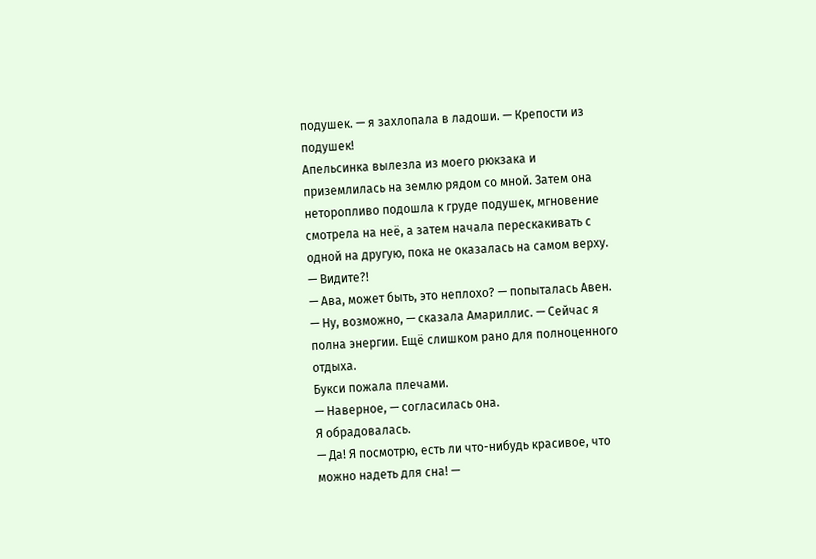подушек. — я захлопала в ладоши. — Крепости из подушек!
Апельсинка вылезла из моего рюкзака и приземлилась на землю рядом со мной. Затем она неторопливо подошла к груде подушек, мгновение смотрела на неё, а затем начала перескакивать с одной на другую, пока не оказалась на самом верху.
— Видите?!
— Ава, может быть, это неплохо? — попыталась Авен.
— Ну, возможно, — сказала Амариллис. — Сейчас я полна энергии. Ещё слишком рано для полноценного отдыха.
Букси пожала плечами.
— Наверное, — согласилась она.
Я обрадовалась.
— Да! Я посмотрю, есть ли что-нибудь красивое, что можно надеть для сна! —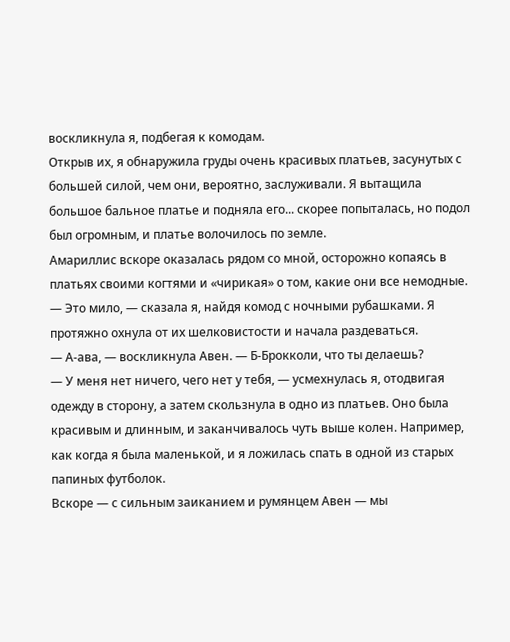воскликнула я, подбегая к комодам.
Открыв их, я обнаружила груды очень красивых платьев, засунутых с большей силой, чем они, вероятно, заслуживали. Я вытащила большое бальное платье и подняла его... скорее попыталась, но подол был огромным, и платье волочилось по земле.
Амариллис вскоре оказалась рядом со мной, осторожно копаясь в платьях своими когтями и «чирикая» о том, какие они все немодные.
— Это мило, — сказала я, найдя комод с ночными рубашками. Я протяжно охнула от их шелковистости и начала раздеваться.
— А-ава, — воскликнула Авен. — Б-Брокколи, что ты делаешь?
— У меня нет ничего, чего нет у тебя, — усмехнулась я, отодвигая одежду в сторону, а затем скользнула в одно из платьев. Оно была красивым и длинным, и заканчивалось чуть выше колен. Например, как когда я была маленькой, и я ложилась спать в одной из старых папиных футболок.
Вскоре — с сильным заиканием и румянцем Авен — мы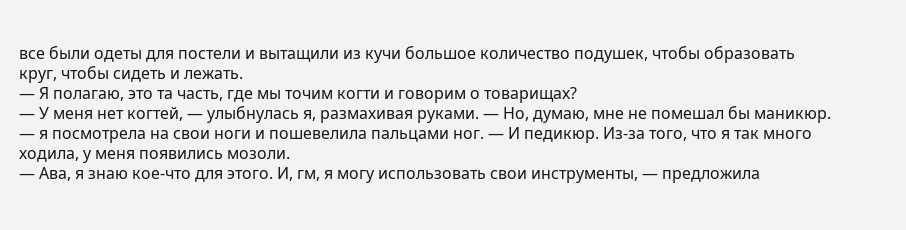все были одеты для постели и вытащили из кучи большое количество подушек, чтобы образовать круг, чтобы сидеть и лежать.
— Я полагаю, это та часть, где мы точим когти и говорим о товарищах?
— У меня нет когтей, — улыбнулась я, размахивая руками. — Но, думаю, мне не помешал бы маникюр. — я посмотрела на свои ноги и пошевелила пальцами ног. — И педикюр. Из-за того, что я так много ходила, у меня появились мозоли.
— Ава, я знаю кое-что для этого. И, гм, я могу использовать свои инструменты, — предложила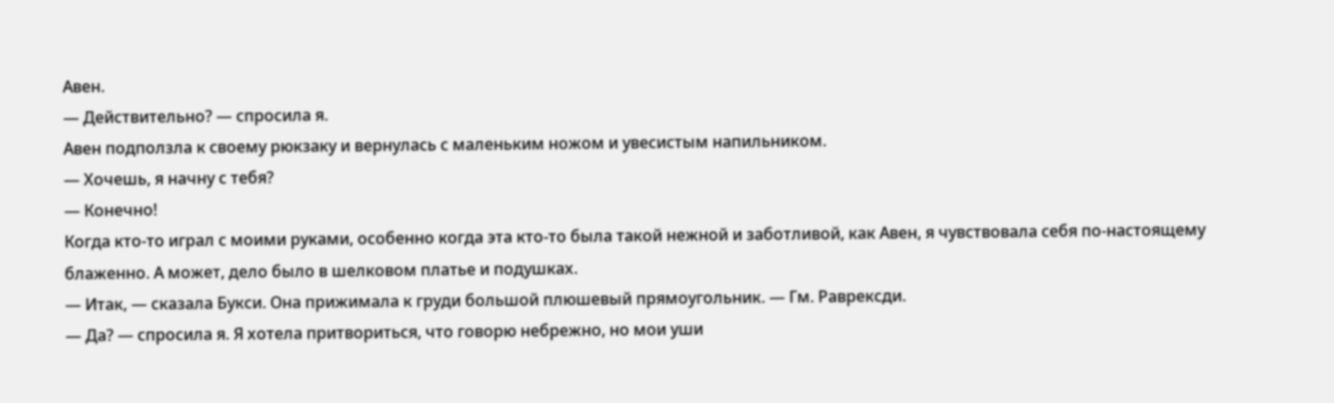Авен.
— Действительно? — спросила я.
Авен подползла к своему рюкзаку и вернулась с маленьким ножом и увесистым напильником.
— Хочешь, я начну с тебя?
— Конечно!
Когда кто-то играл с моими руками, особенно когда эта кто-то была такой нежной и заботливой, как Авен, я чувствовала себя по-настоящему блаженно. А может, дело было в шелковом платье и подушках.
— Итак, — сказала Букси. Она прижимала к груди большой плюшевый прямоугольник. — Гм. Раврексди.
— Да? — спросила я. Я хотела притвориться, что говорю небрежно, но мои уши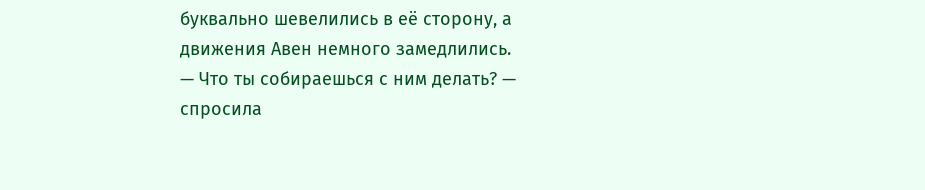буквально шевелились в её сторону, а движения Авен немного замедлились.
— Что ты собираешься с ним делать? — спросила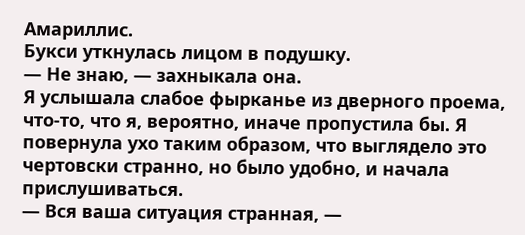Амариллис.
Букси уткнулась лицом в подушку.
— Не знаю, — захныкала она.
Я услышала слабое фырканье из дверного проема, что-то, что я, вероятно, иначе пропустила бы. Я повернула ухо таким образом, что выглядело это чертовски странно, но было удобно, и начала прислушиваться.
— Вся ваша ситуация странная, —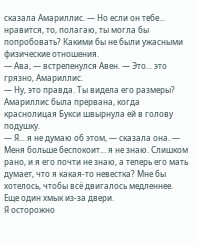сказала Амариллис. — Но если он тебе... нравится, то, полагаю, ты могла бы попробовать? Какими бы не были ужасными физические отношения.
— Ава, — встрепенулся Авен. — Это... это грязно, Амариллис.
— Ну, это правда. Ты видела его размеры?
Амариллис была прервана, когда краснолицая Букси швырнула ей в голову подушку.
— Я... я не думаю об этом, — сказала она. — Меня больше беспокоит... я не знаю. Слишком рано, и я его почти не знаю, а теперь его мать думает, что я какая-то невестка? Мне бы хотелось, чтобы всё двигалось медленнее.
Еще один хмык из-за двери.
Я осторожно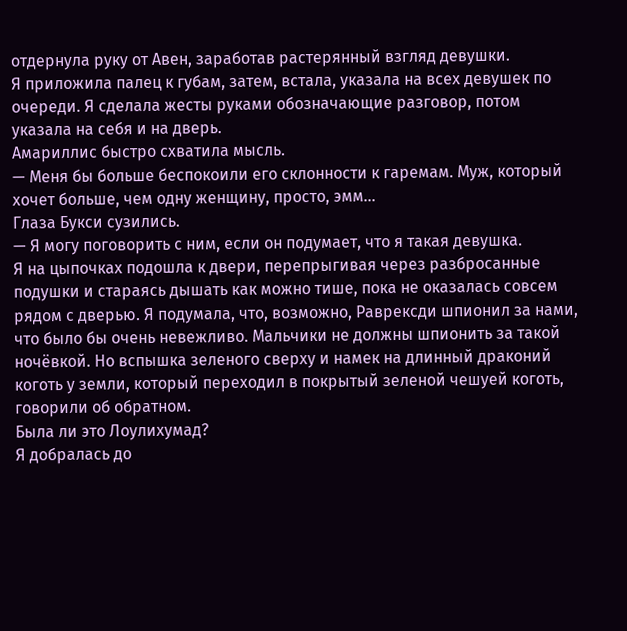отдернула руку от Авен, заработав растерянный взгляд девушки.
Я приложила палец к губам, затем, встала, указала на всех девушек по очереди. Я сделала жесты руками обозначающие разговор, потом указала на себя и на дверь.
Амариллис быстро схватила мысль.
— Меня бы больше беспокоили его склонности к гаремам. Муж, который хочет больше, чем одну женщину, просто, эмм...
Глаза Букси сузились.
— Я могу поговорить с ним, если он подумает, что я такая девушка.
Я на цыпочках подошла к двери, перепрыгивая через разбросанные подушки и стараясь дышать как можно тише, пока не оказалась совсем рядом с дверью. Я подумала, что, возможно, Раврексди шпионил за нами, что было бы очень невежливо. Мальчики не должны шпионить за такой ночёвкой. Но вспышка зеленого сверху и намек на длинный драконий коготь у земли, который переходил в покрытый зеленой чешуей коготь, говорили об обратном.
Была ли это Лоулихумад?
Я добралась до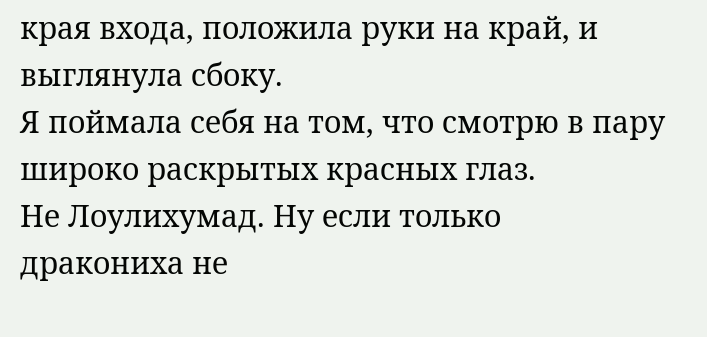края входа, положила руки на край, и выглянула сбоку.
Я поймала себя на том, что смотрю в пару широко раскрытых красных глаз.
Не Лоулихумад. Ну если только дракониха не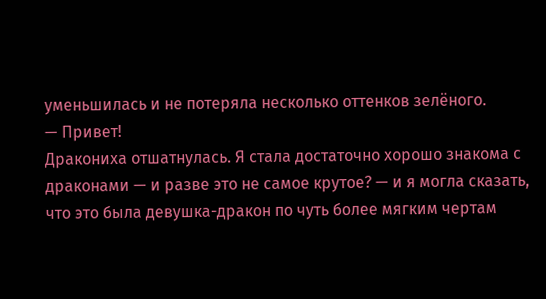уменьшилась и не потеряла несколько оттенков зелёного.
— Привет!
Дракониха отшатнулась. Я стала достаточно хорошо знакома с драконами — и разве это не самое крутое? — и я могла сказать, что это была девушка-дракон по чуть более мягким чертам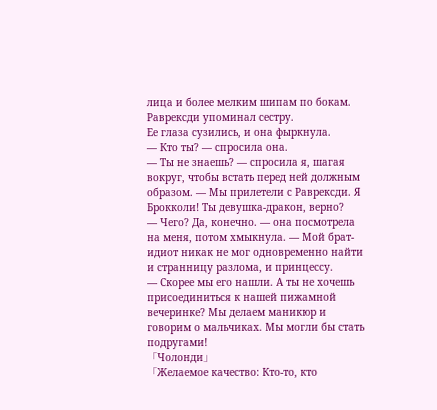лица и более мелким шипам по бокам. Раврексди упоминал сестру.
Ее глаза сузились, и она фыркнула.
— Кто ты? — спросила она.
— Ты не знаешь? — спросила я, шагая вокруг, чтобы встать перед ней должным образом. — Мы прилетели с Раврексди. Я Брокколи! Ты девушка-дракон, верно?
— Чего? Да, конечно. — она посмотрела на меня, потом хмыкнула. — Мой брат-идиот никак не мог одновременно найти и странницу разлома, и принцессу.
— Скорее мы его нашли. А ты не хочешь присоединиться к нашей пижамной вечеринке? Мы делаем маникюр и говорим о мальчиках. Мы могли бы стать подругами!
「Чолонди」
「Желаемое качество: Кто-то, кто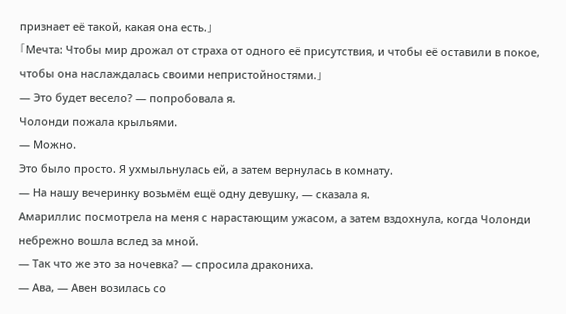признает её такой, какая она есть.」
「Мечта: Чтобы мир дрожал от страха от одного её присутствия, и чтобы её оставили в покое, чтобы она наслаждалась своими непристойностями.」
— Это будет весело? — попробовала я.
Чолонди пожала крыльями.
— Можно.
Это было просто. Я ухмыльнулась ей, а затем вернулась в комнату.
— На нашу вечеринку возьмём ещё одну девушку, — сказала я.
Амариллис посмотрела на меня с нарастающим ужасом, а затем вздохнула, когда Чолонди небрежно вошла вслед за мной.
— Так что же это за ночевка? — спросила дракониха.
— Ава, — Авен возилась со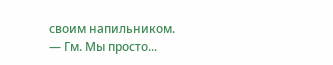своим напильником. — Гм. Мы просто...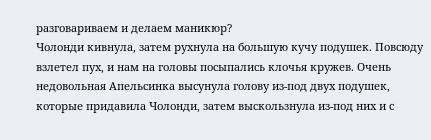разговариваем и делаем маникюр?
Чолонди кивнула, затем рухнула на большую кучу подушек. Повсюду взлетел пух, и нам на головы посыпались клочья кружев. Очень недовольная Апельсинка высунула голову из-под двух подушек, которые придавила Чолонди, затем выскользнула из-под них и с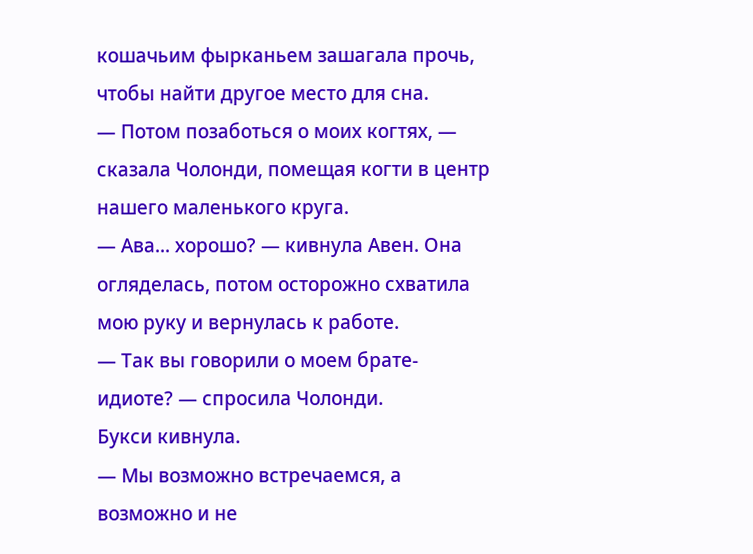кошачьим фырканьем зашагала прочь, чтобы найти другое место для сна.
— Потом позаботься о моих когтях, — сказала Чолонди, помещая когти в центр нашего маленького круга.
— Ава... хорошо? — кивнула Авен. Она огляделась, потом осторожно схватила мою руку и вернулась к работе.
— Так вы говорили о моем брате-идиоте? — спросила Чолонди.
Букси кивнула.
— Мы возможно встречаемся, а возможно и не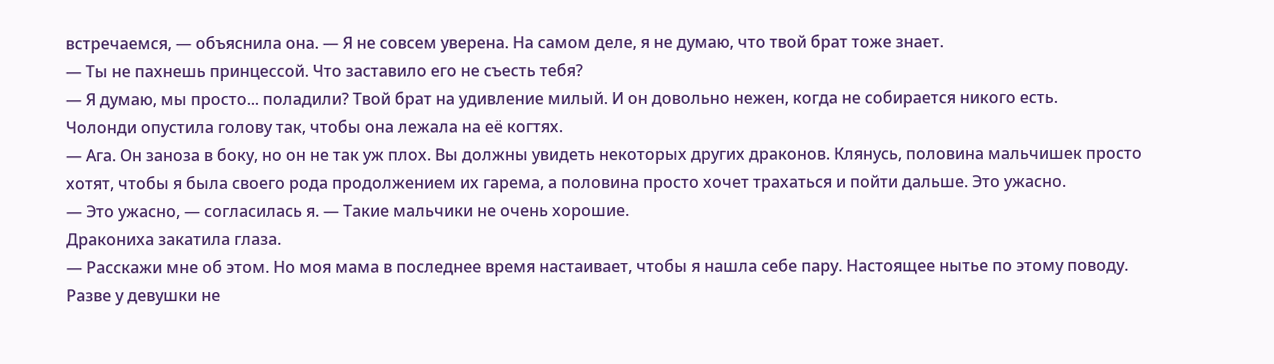встречаемся, — объяснила она. — Я не совсем уверена. На самом деле, я не думаю, что твой брат тоже знает.
— Ты не пахнешь принцессой. Что заставило его не съесть тебя?
— Я думаю, мы просто... поладили? Твой брат на удивление милый. И он довольно нежен, когда не собирается никого есть.
Чолонди опустила голову так, чтобы она лежала на её когтях.
— Ага. Он заноза в боку, но он не так уж плох. Вы должны увидеть некоторых других драконов. Клянусь, половина мальчишек просто хотят, чтобы я была своего рода продолжением их гарема, а половина просто хочет трахаться и пойти дальше. Это ужасно.
— Это ужасно, — согласилась я. — Такие мальчики не очень хорошие.
Дракониха закатила глаза.
— Расскажи мне об этом. Но моя мама в последнее время настаивает, чтобы я нашла себе пару. Настоящее нытье по этому поводу. Разве у девушки не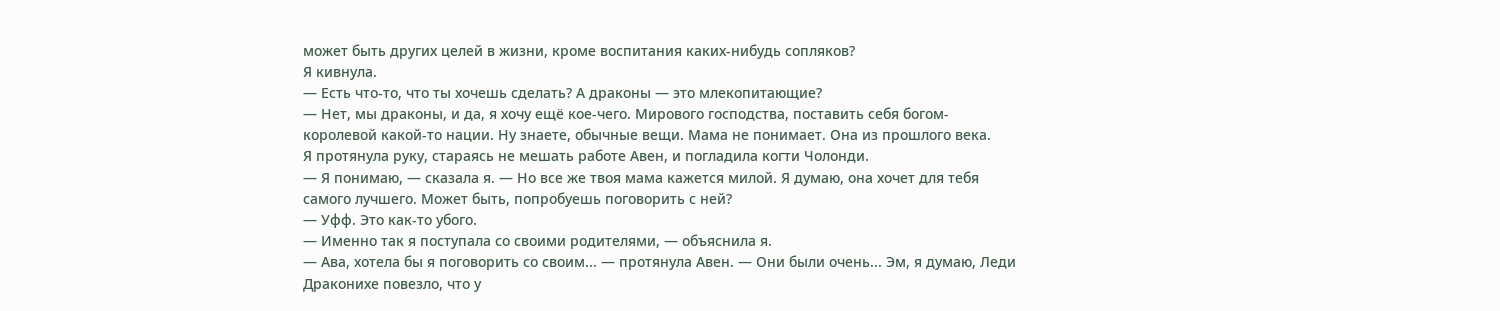может быть других целей в жизни, кроме воспитания каких-нибудь сопляков?
Я кивнула.
— Есть что-то, что ты хочешь сделать? А драконы — это млекопитающие?
— Нет, мы драконы, и да, я хочу ещё кое-чего. Мирового господства, поставить себя богом-королевой какой-то нации. Ну знаете, обычные вещи. Мама не понимает. Она из прошлого века.
Я протянула руку, стараясь не мешать работе Авен, и погладила когти Чолонди.
— Я понимаю, — сказала я. — Но все же твоя мама кажется милой. Я думаю, она хочет для тебя самого лучшего. Может быть, попробуешь поговорить с ней?
— Уфф. Это как-то убого.
— Именно так я поступала со своими родителями, — объяснила я.
— Ава, хотела бы я поговорить со своим... — протянула Авен. — Они были очень... Эм, я думаю, Леди Драконихе повезло, что у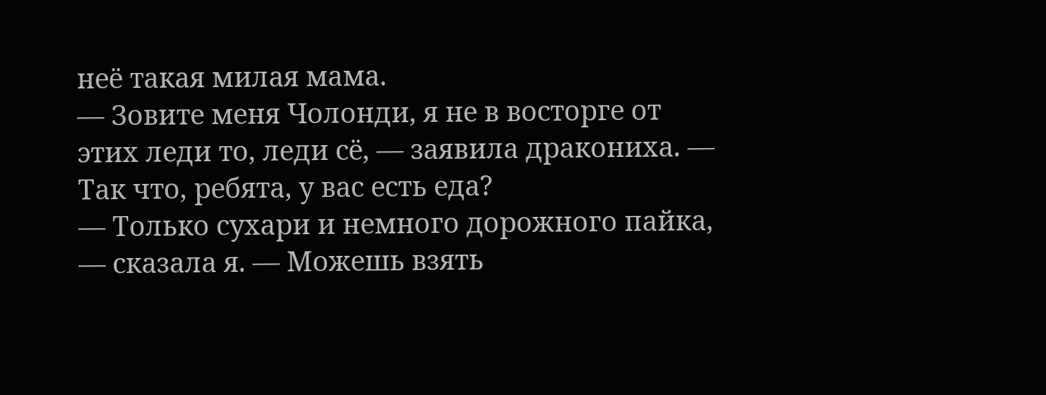неё такая милая мама.
— Зовите меня Чолонди, я не в восторге от этих леди то, леди сё, — заявила дракониха. — Так что, ребята, у вас есть еда?
— Только сухари и немного дорожного пайка, — сказала я. — Можешь взять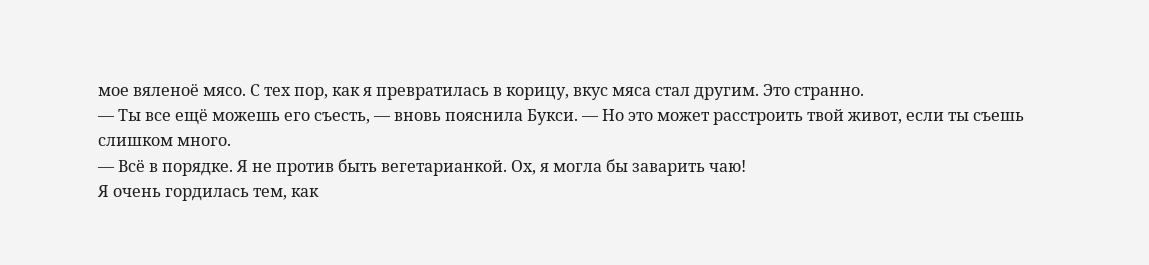мое вяленоё мясо. С тех пор, как я превратилась в корицу, вкус мяса стал другим. Это странно.
— Ты все ещё можешь его съесть, — вновь пояснила Букси. — Но это может расстроить твой живот, если ты съешь слишком много.
— Всё в порядке. Я не против быть вегетарианкой. Ох, я могла бы заварить чаю!
Я очень гордилась тем, как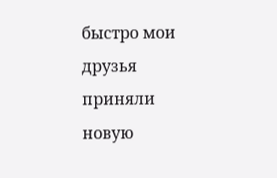быстро мои друзья приняли новую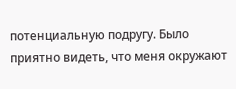потенциальную подругу. Было приятно видеть, что меня окружают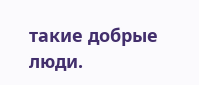такие добрые люди.